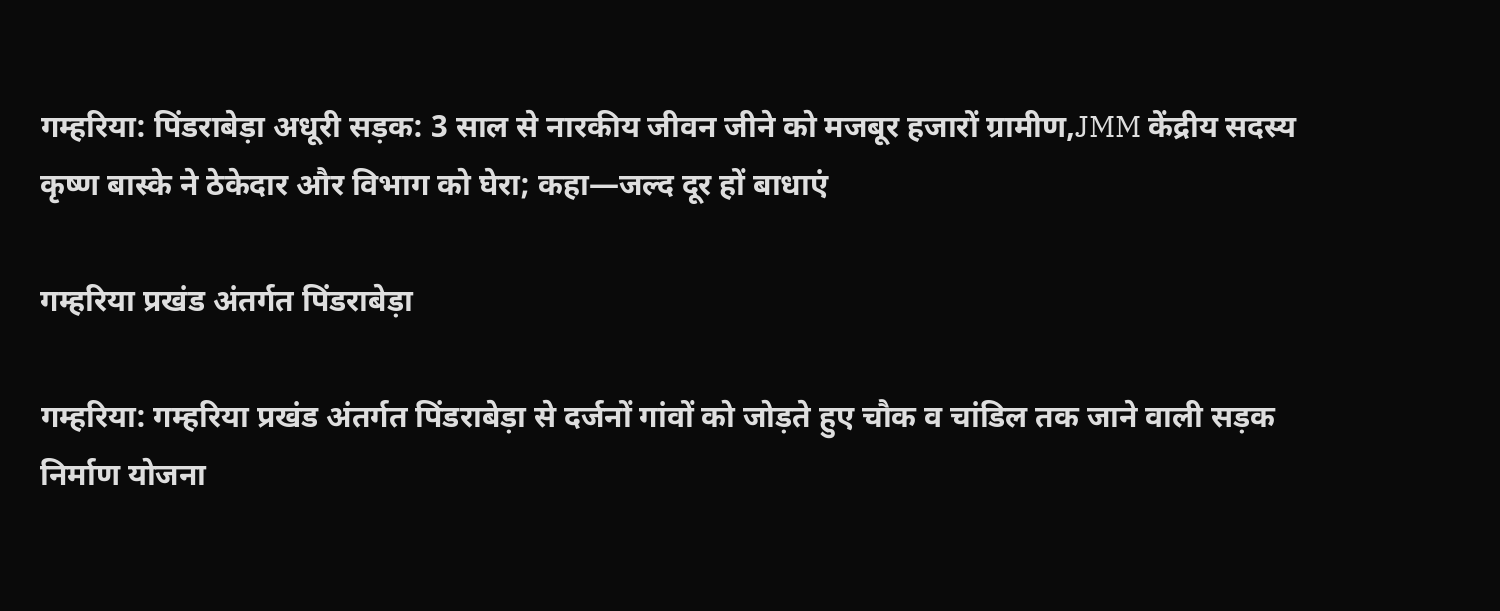गम्हरिया: पिंडराबेड़ा अधूरी सड़क: 3 साल से नारकीय जीवन जीने को मजबूर हजारों ग्रामीण,JMM केंद्रीय सदस्य कृष्ण बास्के ने ठेकेदार और विभाग को घेरा; कहा—जल्द दूर हों बाधाएं

गम्हरिया प्रखंड अंतर्गत पिंडराबेड़ा

गम्हरिया: गम्हरिया प्रखंड अंतर्गत पिंडराबेड़ा से दर्जनों गांवों को जोड़ते हुए चौक व चांडिल तक जाने वाली सड़क निर्माण योजना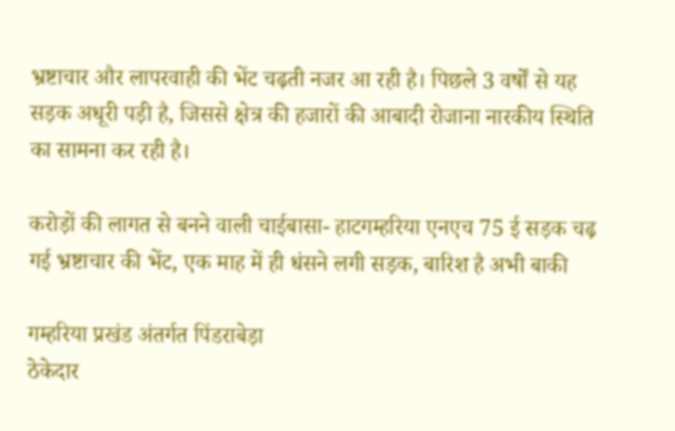भ्रष्टाचार और लापरवाही की भेंट चढ़ती नजर आ रही है। पिछले 3 वर्षों से यह सड़क अधूरी पड़ी है, जिससे क्षेत्र की हजारों की आबादी रोजाना नारकीय स्थिति का सामना कर रही है।

करोड़ों की लागत से बनने वाली चाईबासा- हाटगम्हरिया एनएच 75 ई सड़क चढ़ गई भ्रष्टाचार की भेंट, एक माह में ही धंसने लगी सड़क, बारिश है अभी बाकी

गम्हरिया प्रखंड अंतर्गत पिंडराबेड़ा
ठेकेदार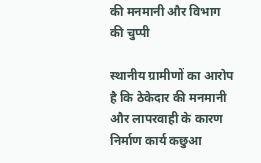की मनमानी और विभाग की चुप्पी

स्थानीय ग्रामीणों का आरोप है कि ठेकेदार की मनमानी और लापरवाही के कारण निर्माण कार्य कछुआ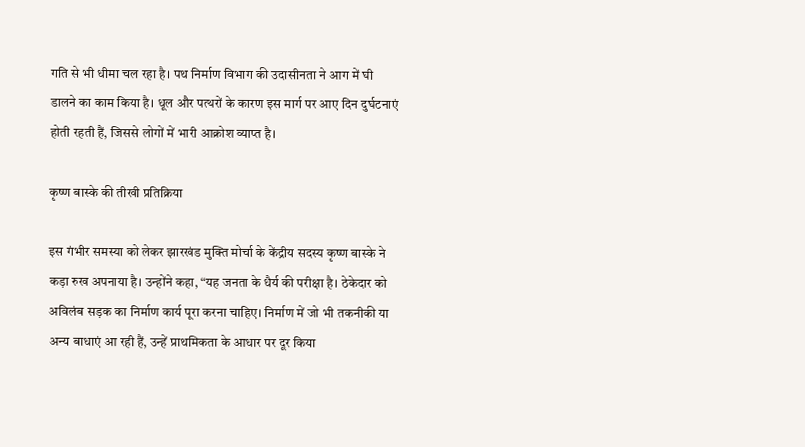गति से भी धीमा चल रहा है। पथ निर्माण विभाग की उदासीनता ने आग में घी डालने का काम किया है। धूल और पत्थरों के कारण इस मार्ग पर आए दिन दुर्घटनाएं होती रहती हैं, जिससे लोगों में भारी आक्रोश व्याप्त है।

कृष्ण बास्के की तीखी प्रतिक्रिया

इस गंभीर समस्या को लेकर झारखंड मुक्ति मोर्चा के केंद्रीय सदस्य कृष्ण बास्के ने कड़ा रुख अपनाया है। उन्होंने कहा, “यह जनता के धैर्य की परीक्षा है। ठेकेदार को अविलंब सड़क का निर्माण कार्य पूरा करना चाहिए। निर्माण में जो भी तकनीकी या अन्य बाधाएं आ रही हैं, उन्हें प्राथमिकता के आधार पर दूर किया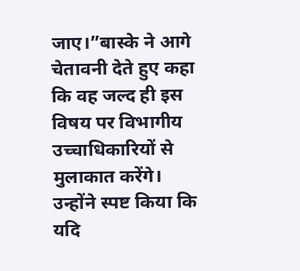जाए।”बास्के ने आगे चेतावनी देते हुए कहा कि वह जल्द ही इस विषय पर विभागीय उच्चाधिकारियों से मुलाकात करेंगे। उन्होंने स्पष्ट किया कि यदि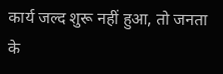कार्य जल्द शुरू नहीं हुआ, तो जनता के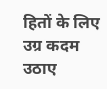हितों के लिए उग्र कदम उठाए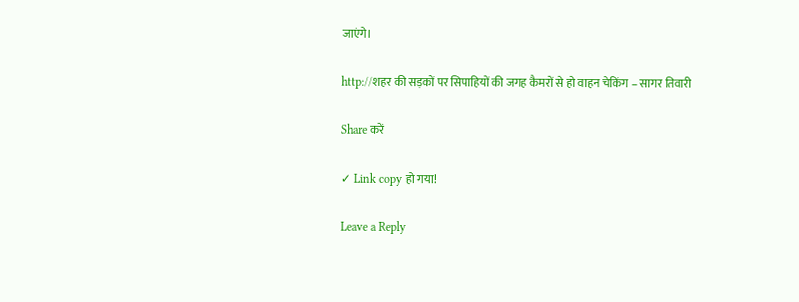जाएंगे।

http://शहर की सड़कों पर सिपाहियों की जगह कैमरों से हो वाहन चेकिंग – सागर तिवारी

Share करें

✓ Link copy हो गया!

Leave a Reply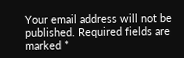Your email address will not be published. Required fields are marked *